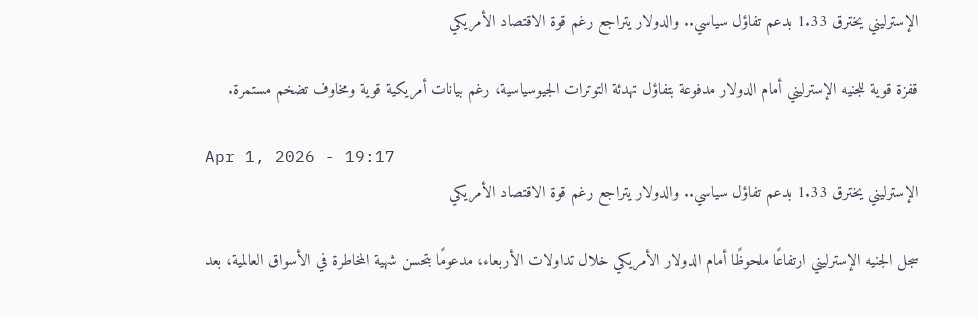الإسترليني يخترق 1.33 بدعم تفاؤل سياسي.. والدولار يتراجع رغم قوة الاقتصاد الأمريكي

قفزة قوية للجنيه الإسترليني أمام الدولار مدفوعة بتفاؤل تهدئة التوترات الجيوسياسية، رغم بيانات أمريكية قوية ومخاوف تضخم مستمرة.

Apr 1, 2026 - 19:17
الإسترليني يخترق 1.33 بدعم تفاؤل سياسي.. والدولار يتراجع رغم قوة الاقتصاد الأمريكي

سجل الجنيه الإسترليني ارتفاعًا ملحوظًا أمام الدولار الأمريكي خلال تداولات الأربعاء، مدعومًا بتحسن شهية المخاطرة في الأسواق العالمية، بعد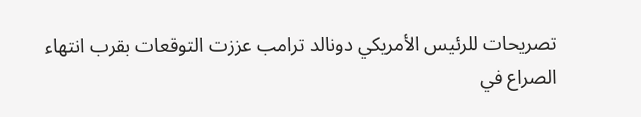تصريحات للرئيس الأمريكي دونالد ترامب عززت التوقعات بقرب انتهاء الصراع في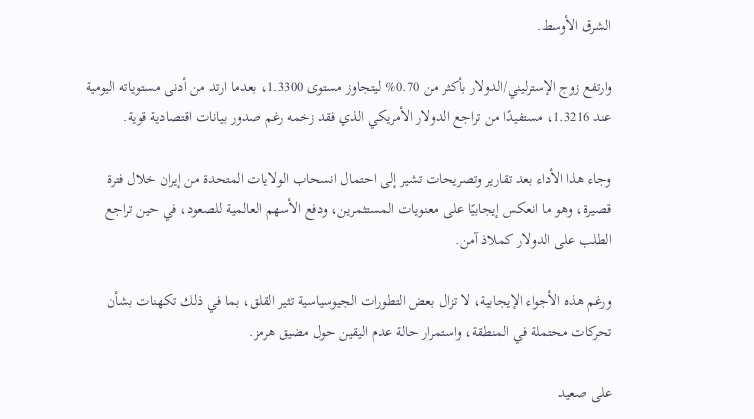الشرق الأوسط.

وارتفع زوج الإسترليني/الدولار بأكثر من 0.70% ليتجاوز مستوى 1.3300، بعدما ارتد من أدنى مستوياته اليومية عند 1.3216، مستفيدًا من تراجع الدولار الأمريكي الذي فقد زخمه رغم صدور بيانات اقتصادية قوية.

وجاء هذا الأداء بعد تقارير وتصريحات تشير إلى احتمال انسحاب الولايات المتحدة من إيران خلال فترة قصيرة، وهو ما انعكس إيجابيًا على معنويات المستثمرين، ودفع الأسهم العالمية للصعود، في حين تراجع الطلب على الدولار كملاذ آمن.

ورغم هذه الأجواء الإيجابية، لا تزال بعض التطورات الجيوسياسية تثير القلق، بما في ذلك تكهنات بشأن تحركات محتملة في المنطقة، واستمرار حالة عدم اليقين حول مضيق هرمز.

على صعيد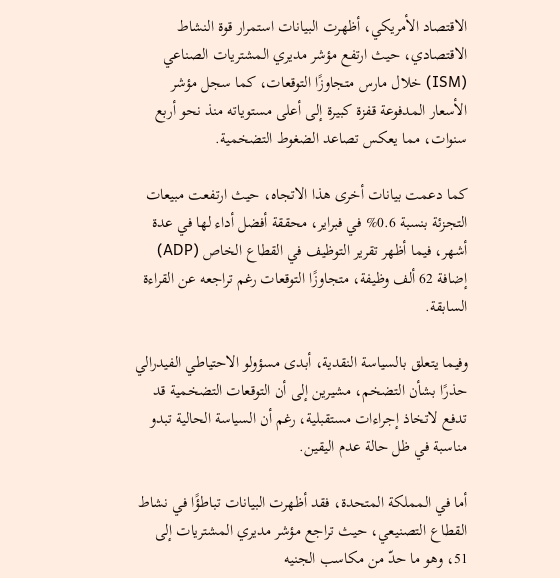الاقتصاد الأمريكي، أظهرت البيانات استمرار قوة النشاط الاقتصادي، حيث ارتفع مؤشر مديري المشتريات الصناعي (ISM) خلال مارس متجاوزًا التوقعات، كما سجل مؤشر الأسعار المدفوعة قفزة كبيرة إلى أعلى مستوياته منذ نحو أربع سنوات، مما يعكس تصاعد الضغوط التضخمية.

كما دعمت بيانات أخرى هذا الاتجاه، حيث ارتفعت مبيعات التجزئة بنسبة 0.6% في فبراير، محققة أفضل أداء لها في عدة أشهر، فيما أظهر تقرير التوظيف في القطاع الخاص (ADP) إضافة 62 ألف وظيفة، متجاوزًا التوقعات رغم تراجعه عن القراءة السابقة.

وفيما يتعلق بالسياسة النقدية، أبدى مسؤولو الاحتياطي الفيدرالي حذرًا بشأن التضخم، مشيرين إلى أن التوقعات التضخمية قد تدفع لاتخاذ إجراءات مستقبلية، رغم أن السياسة الحالية تبدو مناسبة في ظل حالة عدم اليقين.

أما في المملكة المتحدة، فقد أظهرت البيانات تباطؤًا في نشاط القطاع التصنيعي، حيث تراجع مؤشر مديري المشتريات إلى 51، وهو ما حدّ من مكاسب الجنيه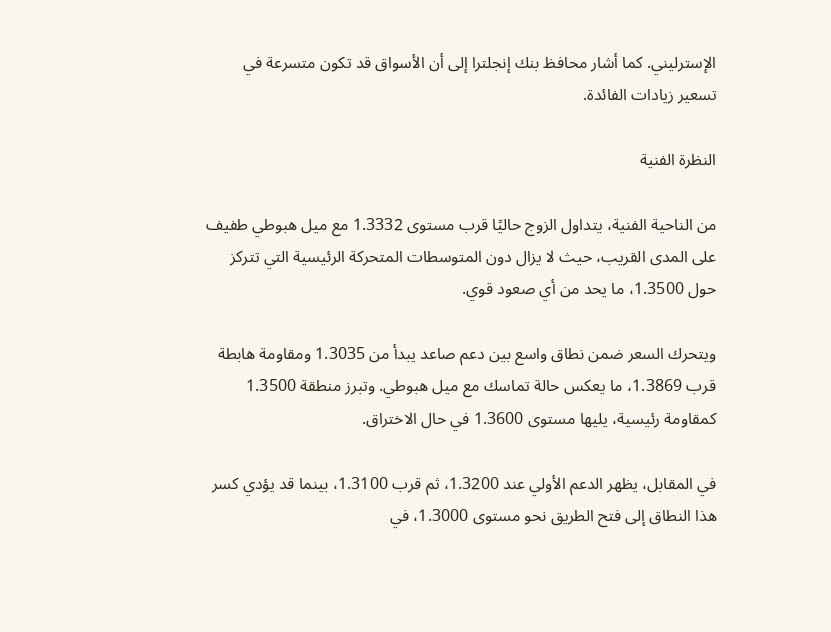الإسترليني. كما أشار محافظ بنك إنجلترا إلى أن الأسواق قد تكون متسرعة في تسعير زيادات الفائدة.

النظرة الفنية

من الناحية الفنية، يتداول الزوج حاليًا قرب مستوى 1.3332 مع ميل هبوطي طفيف على المدى القريب، حيث لا يزال دون المتوسطات المتحركة الرئيسية التي تتركز حول 1.3500، ما يحد من أي صعود قوي.

ويتحرك السعر ضمن نطاق واسع بين دعم صاعد يبدأ من 1.3035 ومقاومة هابطة قرب 1.3869، ما يعكس حالة تماسك مع ميل هبوطي. وتبرز منطقة 1.3500 كمقاومة رئيسية، يليها مستوى 1.3600 في حال الاختراق.

في المقابل، يظهر الدعم الأولي عند 1.3200، ثم قرب 1.3100، بينما قد يؤدي كسر هذا النطاق إلى فتح الطريق نحو مستوى 1.3000، في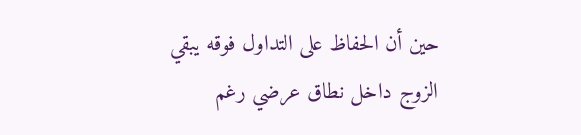حين أن الحفاظ على التداول فوقه يبقي الزوج داخل نطاق عرضي رغم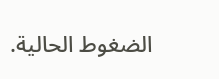الضغوط الحالية.